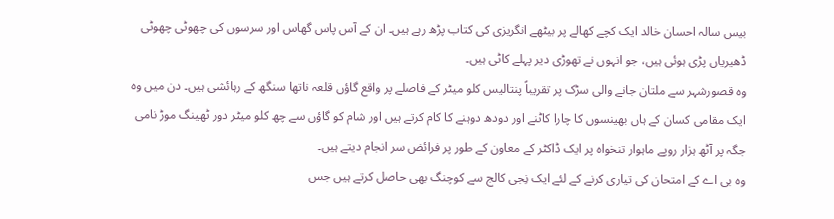بیس سالہ احسان خالد ایک کچے کھالے پر بیٹھے انگریزی کی کتاب پڑھ رہے ہیں۔ ان کے آس پاس گھاس اور سرسوں کی چھوٹی چھوٹی ڈھیریاں پڑی ہوئی ہیں، جو انہوں نے تھوڑی دیر پہلے کاٹی ہیں۔
وہ قصورشہر سے ملتان جانے والی سڑک پر تقریباً پنتالیس کلو میٹر کے فاصلے پر واقع گاؤں قلعہ ناتھا سنگھ کے رہائشی ہیں۔ دن میں وہ ایک مقامی کسان کے ہاں بھینسوں کا چارا کاٹنے اور دودھ دوہنے کا کام کرتے ہیں اور شام کو گاؤں سے چھ کلو میٹر دور ٹھینگ موڑ نامی جگہ پر آٹھ ہزار روپے ماہوار تنخواہ پر ایک ڈاکٹر کے معاون کے طور پر فرائض سر انجام دیتے ہیں۔
وہ بی اے کے امتحان کی تیاری کرنے کے لئے ایک نِجی کالج سے کوچنگ بھی حاصل کرتے ہیں جس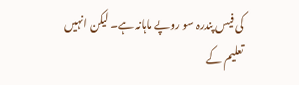کی فیس پندرہ سو روپے ماہانہ ہے۔ لیکن انہیں تعلیم کے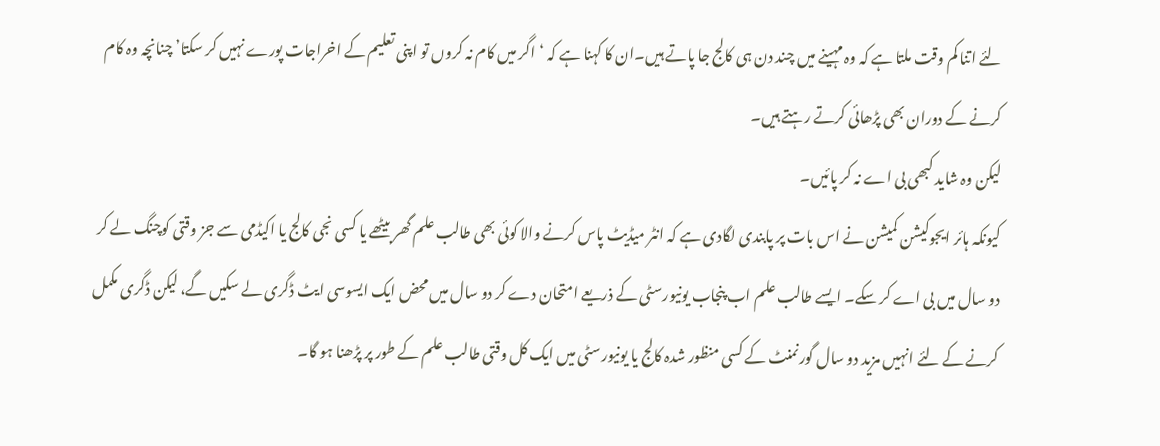لئے اتنا کم وقت ملتا ہے کہ وہ مہینے میں چند دن ہی کالج جا پاتے ہیں۔ان کا کہنا ہے کہ ‘اگر میں کام نہ کروں تو اپنی تعلیم کے اخراجات پورے نہیں کر سکتا’ چنانچہ وہ کام کرنے کے دوران بھی پڑھائی کرتے رہتے ہیں۔
لیکن وہ شاید کبھی بی اے نہ کر پائیں۔
کیونکہ ہائر ایجوکیشن کمیشن نے اس بات پر پابندی لگادی ہے کہ انٹر میڈیٹ پاس کرنے والا کوئی بھی طالب علم گھر بیٹھے یا کسی نجی کالج یا اکیڈمی سے جز وقتی کوچنگ لے کر دو سال میں بی اے کر سکے۔ ایسے طالب علم اب پنجاب یونیورسٹی کے ذریعے امتحان دے کر دو سال میں محض ایک ایسوسی ایٹ ڈگری لے سکیں گے، لیکن ڈگری مکمل کرنے کے لئے انہیں مزید دو سال گورنمنٹ کے کسی منظور شدہ کالج یا یونیورسٹی میں ایک کل وقتی طالب علم کے طور پر پڑھنا ہو گا۔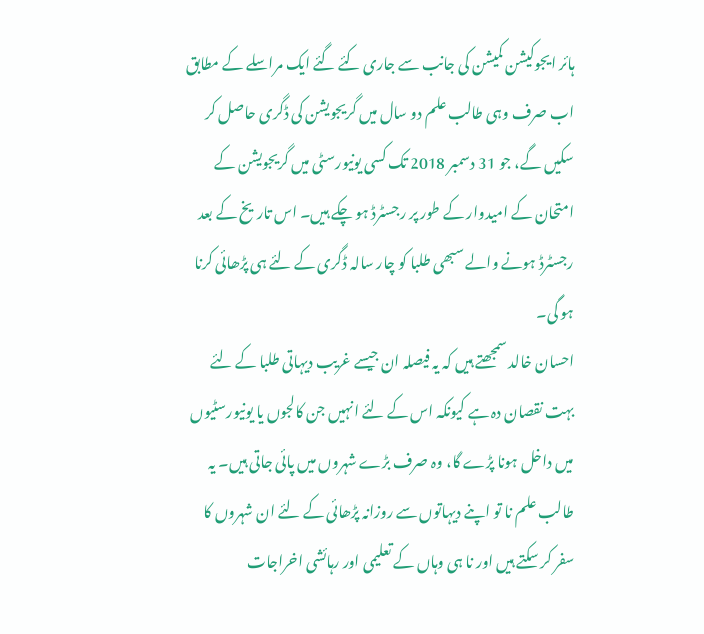ہائر ایجوکیشن کمیشن کی جانب سے جاری کئے گئے ایک مراسلے کے مطابق اب صرف وہی طالب علم دو سال میں گریجویشن کی ڈگری حاصل کر سکیں گے، جو 31 دسمبر 2018 تک کسی یونیورسٹی میں گریجویشن کے امتحان کے امیدوار کے طور پر رجسٹرڈ ہو چکے ہیں۔ اس تاریخ کے بعد رجسٹرڈ ہونے والے سبھی طلبا کو چار سالہ ڈگری کے لئے ہی پڑھائی کرنا ہو گی۔
احسان خالد سمجھتے ہیں کہ یہ فیصلہ ان جیسے غریب دیہاتی طلبا کے لئے بہت نقصان دہ ہے کیونکہ اس کے لئے انہیں جن کالجوں یا یونیورسٹیوں میں داخل ہونا پڑے گا، وہ صرف بڑے شہروں میں پائی جاتی ہیں۔ یہ طالب علم نا تو اپنے دیہاتوں سے روزانہ پڑھائی کے لئے ان شہروں کا سفر کر سکتے ہیں اور نا ہی وہاں کے تعلیمی اور رہائشی اخراجات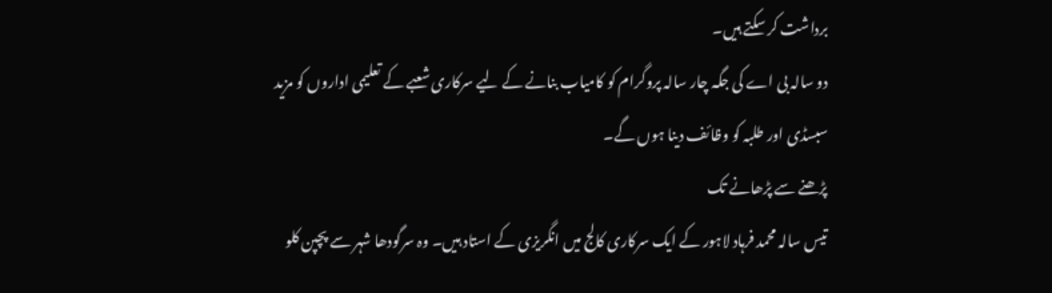برداشت کر سکتے ہیں۔
دو سالہ بی اے کی جگہ چار سالہ پروگرام کو کامیاب بنانے کے لیے سرکاری شعبے کے تعلیمی اداروں کو مزید سبسڈی اور طلبہ کو وظائف دینا ہوں گے۔
پڑھنے سے پڑھانے تک
تیس سالہ محمد فرہاد لاہور کے ایک سرکاری کالج میں انگریزی کے استاد ہیں۔ وہ سرگودھا شہر سے پچپن کلو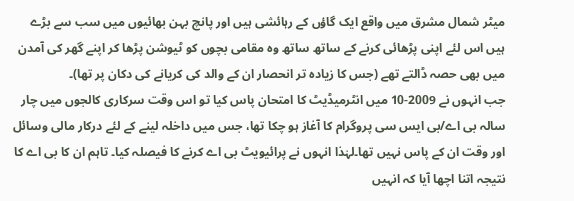میٹر شمال مشرق میں واقع ایک گاؤں کے رہائشی ہیں اور پانچ بہن بھائیوں میں سب سے بڑے ہیں اس لئے اپنی پڑھائی کرنے کے ساتھ ساتھ وہ مقامی بچوں کو ٹیوشن پڑھا کر اپنے گھر کی آمدن میں بھی حصہ ڈالتے تھے (جس کا زیادہ تر انحصار ان کے والد کی کریانے کی دکان پر تھا)۔
جب انہوں نے 2009-10 میں انٹرمیڈیٹ کا امتحان پاس کیا تو اس وقت سرکاری کالجوں میں چار سالہ بی اے/بی ایس سی پروگرام کا آغاز ہو چکا تھا، جس میں داخلہ لینے کے لئے درکار مالی وسائل اور وقت ان کے پاس نہیں تھا۔لہٰذا انہوں نے پرائیویٹ بی اے کرنے کا فیصلہ کیا۔ تاہم ان کا بی اے کا نتیجہ اتنا اچھا آیا کہ انہیں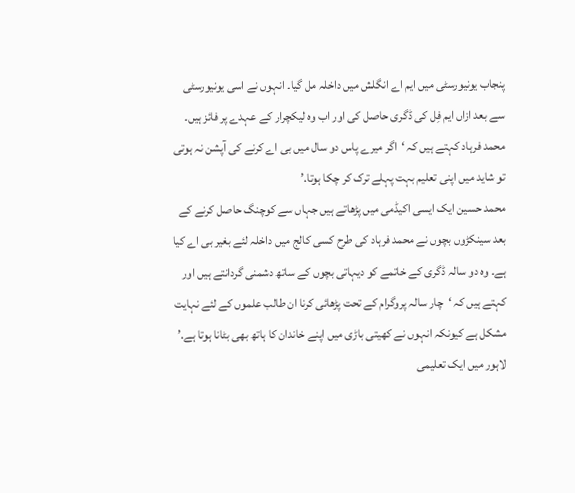پنجاب یونیورسٹی میں ایم اے انگلش میں داخلہ مل گیا۔ انہوں نے اسی یونیورسٹی سے بعد ازاں ایم فِل کی ڈگری حاصل کی اور اب وہ لیکچرار کے عہدے پر فائز ہیں۔
محمد فرہاد کہتے ہیں کہ ‘اگر میرے پاس دو سال میں بی اے کرنے کی آپشن نہ ہوتی تو شاید میں اپنی تعلیم بہت پہلے ترک کر چکا ہوتا.’
محمد حسین ایک ایسی اکیڈمی میں پڑھاتے ہیں جہاں سے کوچنگ حاصل کرنے کے بعد سینکڑوں بچوں نے محمد فرہاد کی طرح کسی کالج میں داخلہ لئے بغیر بی اے کیا ہے۔ وہ دو سالہ ڈگری کے خاتمے کو دیہاتی بچوں کے ساتھ دشمنی گردانتے ہیں اور کہتے ہیں کہ ‘چار سالہ پروگرام کے تحت پڑھائی کرنا ان طالب علموں کے لئے نہایت مشکل ہے کیونکہ انہوں نے کھیتی باڑی میں اپنے خاندان کا ہاتھ بھی بٹانا ہوتا ہے.’
لاہور میں ایک تعلیمی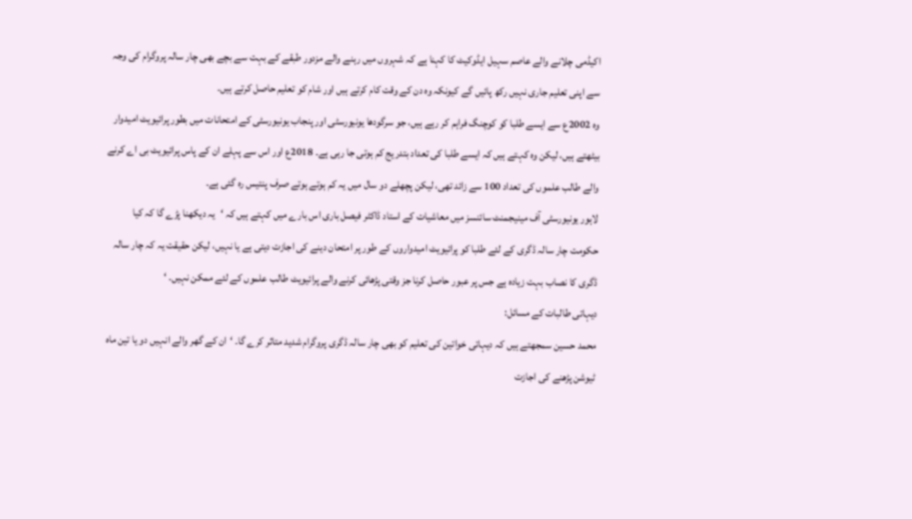اکیڈمی چلانے والے عاصم سہیل ایڈوکیٹ کا کہنا ہے کہ شہروں میں رہنے والے مزدور طبقے کے بہت سے بچے بھی چار سالہ پروگرام کی وجہ سے اپنی تعلیم جاری نہیں رکھ پائیں گے کیونکہ وہ دن کے وقت کام کرتے ہیں اور شام کو تعلیم حاصل کرتے ہیں۔
وہ 2002ع سے ایسے طلبا کو کوچنگ فراہم کر رہے ہیں، جو سرگودھا یونیورسٹی اور پنجاب یونیورسٹی کے امتحانات میں بطور پرائیویٹ امیدوار بیٹھتے ہیں، لیکن وہ کہتے ہیں کہ ایسے طلبا کی تعداد بتدریج کم ہوتی جا رہی ہے۔ 2018ع اور اس سے پہلے ان کے پاس پرائیویٹ بی اے کرنے والے طالب علموں کی تعداد 100 سے زائد تھی، لیکن پچھلے دو سال میں یہ کم ہوتے ہوتے صرف پنتیس رہ گئی ہے۔
لاہور یونیورسٹی آف مینیجمنٹ سائنسز میں معاشیات کے استاد ڈاکٹر فیصل باری اس بارے میں کہتے ہیں کہ ‘یہ دیکھنا پڑے گا کہ کیا حکومت چار سالہ ڈگری کے لئے طلبا کو پرائیویٹ امیدواروں کے طور پر امتحان دینے کی اجازت دیتی ہے یا نہیں، لیکن حقیقت یہ کہ چار سالہ ڈگری کا نصاب بہت زیادہ ہے جس پر عبور حاصل کرنا جز وقتی پڑھائی کرنے والے پرائیویٹ طالب علموں کے لئے ممکن نہیں. ‘
دیہاتی طالبات کے مسائل:
محمد حسین سمجھتے ہیں کہ دیہاتی خواتین کی تعلیم کو بھی چار سالہ ڈگری پروگرام شدید متاثر کرے گا۔ ‘ان کے گھر والے انہیں دو یا تین ماہ ٹیوشن پڑھنے کی اجازت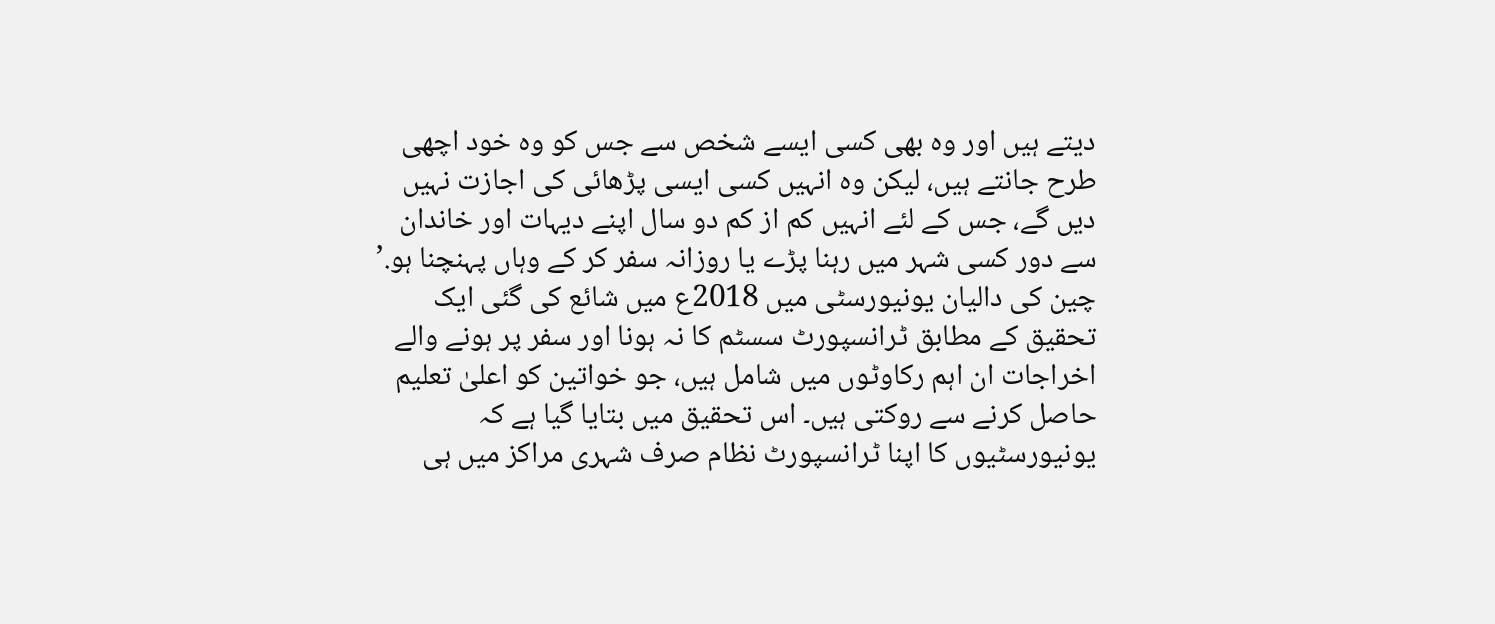دیتے ہیں اور وہ بھی کسی ایسے شخص سے جس کو وہ خود اچھی طرح جانتے ہیں، لیکن وہ انہیں کسی ایسی پڑھائی کی اجازت نہیں دیں گے، جس کے لئے انہیں کم از کم دو سال اپنے دیہات اور خاندان سے دور کسی شہر میں رہنا پڑے یا روزانہ سفر کر کے وہاں پہنچنا ہو.’
چین کی دالیان یونیورسٹی میں 2018ع میں شائع کی گئی ایک تحقیق کے مطابق ٹرانسپورٹ سسٹم کا نہ ہونا اور سفر پر ہونے والے اخراجات ان اہم رکاوٹوں میں شامل ہیں، جو خواتین کو اعلیٰ تعلیم حاصل کرنے سے روکتی ہیں۔ اس تحقیق میں بتایا گیا ہے کہ یونیورسٹیوں کا اپنا ٹرانسپورٹ نظام صرف شہری مراکز میں ہی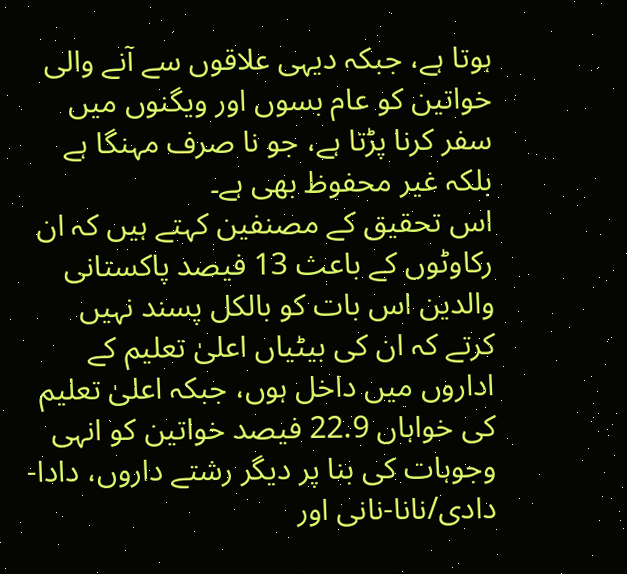ہوتا ہے، جبکہ دیہی علاقوں سے آنے والی خواتین کو عام بسوں اور ویگنوں میں سفر کرنا پڑتا ہے، جو نا صرف مہنگا ہے بلکہ غیر محفوظ بھی ہے۔
اس تحقیق کے مصنفین کہتے ہیں کہ ان رکاوٹوں کے باعث 13 فیصد پاکستانی والدین اس بات کو بالکل پسند نہیں کرتے کہ ان کی بیٹیاں اعلیٰ تعلیم کے اداروں میں داخل ہوں، جبکہ اعلیٰ تعلیم کی خواہاں 22.9 فیصد خواتین کو انہی وجوہات کی بنا پر دیگر رشتے داروں، دادا-دادی/نانا-نانی اور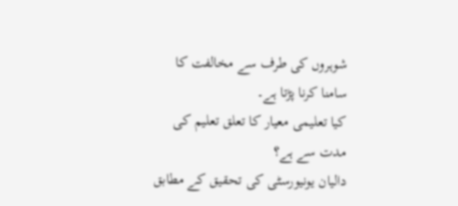شوہروں کی طرف سے مخالفت کا سامنا کرنا پڑتا ہے۔
کیا تعلیمی معیار کا تعلق تعلیم کی مدت سے ہے؟
دالیان یونیورسٹی کی تحقیق کے مطابق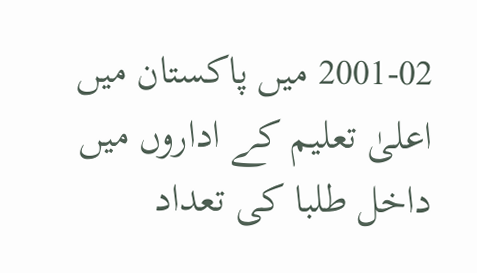2001-02 میں پاکستان میں اعلیٰ تعلیم کے اداروں میں داخل طلبا کی تعداد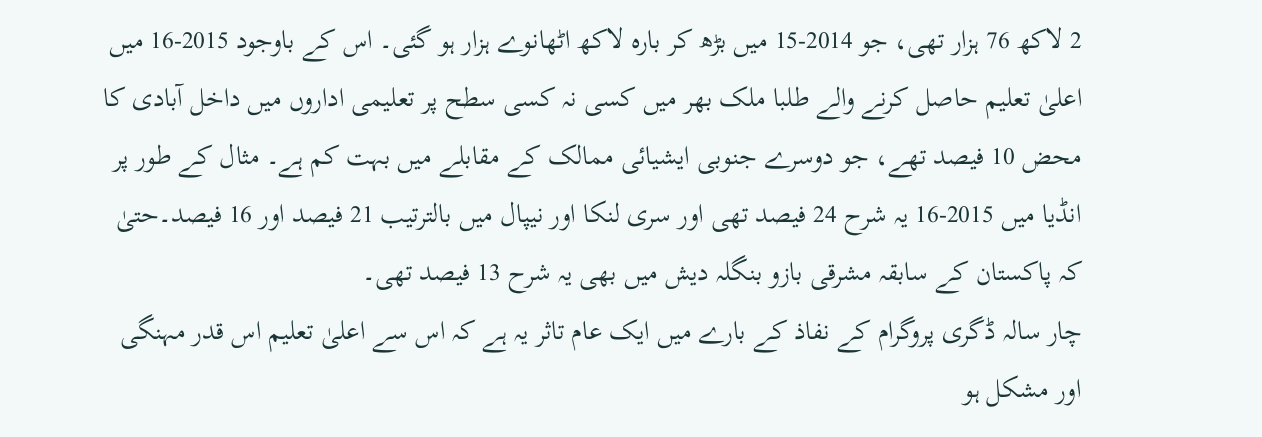2 لاکھ 76 ہزار تھی، جو 2014-15 میں بڑھ کر بارہ لاکھ اٹھانوے ہزار ہو گئی۔ اس کے باوجود 2015-16 میں اعلیٰ تعلیم حاصل کرنے والے طلبا ملک بھر میں کسی نہ کسی سطح پر تعلیمی اداروں میں داخل آبادی کا محض 10 فیصد تھے، جو دوسرے جنوبی ایشیائی ممالک کے مقابلے میں بہت کم ہے۔ مثال کے طور پر انڈیا میں 2015-16 یہ شرح 24 فیصد تھی اور سری لنکا اور نیپال میں بالترتیب 21 فیصد اور 16 فیصد۔حتیٰ کہ پاکستان کے سابقہ مشرقی بازو بنگلہ دیش میں بھی یہ شرح 13 فیصد تھی۔
چار سالہ ڈگری پروگرام کے نفاذ کے بارے میں ایک عام تاثر یہ ہے کہ اس سے اعلیٰ تعلیم اس قدر مہنگی اور مشکل ہو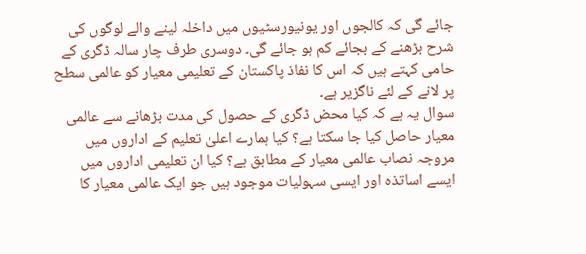جائے گی کہ کالجوں اور یونیورسٹیوں میں داخلہ لینے والے لوگوں کی شرح بڑھنے کے بجائے کم ہو جائے گی۔ دوسری طرف چار سالہ ڈگری کے حامی کہتے ہیں کہ اس کا نفاذ پاکستان کے تعلیمی معیار کو عالمی سطح پر لانے کے لئے ناگزیر ہے۔
سوال یہ ہے کہ کیا محض ڈگری کے حصول کی مدت بڑھانے سے عالمی معیار حاصل کیا جا سکتا ہے؟ کیا ہمارے اعلیٰ تعلیم کے اداروں میں مروجہ نصاب عالمی معیار کے مطابق ہے؟ کیا ان تعلیمی اداروں میں ایسے اساتذہ اور ایسی سہولیات موجود ہیں جو ایک عالمی معیار کا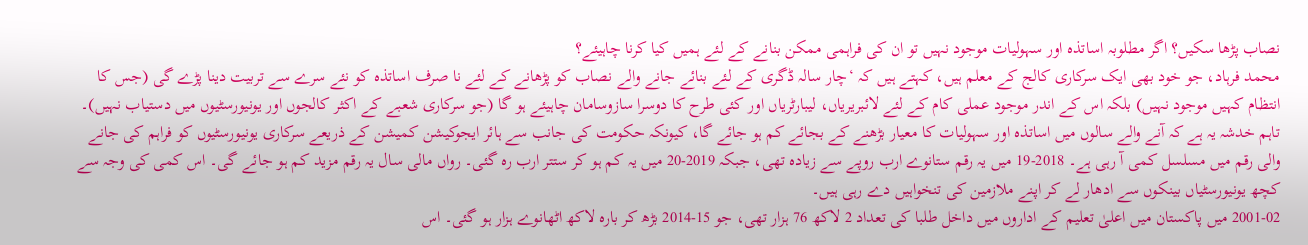نصاب پڑھا سکیں؟ اگر مطلوبہ اساتذہ اور سہولیات موجود نہیں تو ان کی فراہمی ممکن بنانے کے لئے ہمیں کیا کرنا چاہیئے؟
محمد فرہاد، جو خود بھی ایک سرکاری کالج کے معلم ہیں، کہتے ہیں کہ ‘چار سالہ ڈگری کے لئے بنائے جانے والے نصاب کو پڑھانے کے لئے نا صرف اساتذہ کو نئے سرے سے تربیت دینا پڑے گی (جس کا انتظام کہیں موجود نہیں) بلکہ اس کے اندر موجود عملی کام کے لئے لائبریریاں، لیبارٹریاں اور کئی طرح کا دوسرا سازوسامان چاہیئے ہو گا (جو سرکاری شعبے کے اکثر کالجوں اور یونیورسٹیوں میں دستیاب نہیں)۔
تاہم خدشہ یہ ہے کہ آنے والے سالوں میں اساتذہ اور سہولیات کا معیار بڑھنے کے بجائے کم ہو جائے گا، کیونکہ حکومت کی جانب سے ہائر ایجوکیشن کمیشن کے ذریعے سرکاری یونیورسٹیوں کو فراہم کی جانے والی رقم میں مسلسل کمی آ رہی ہے۔ 2018-19 میں یہ رقم ستانوے ارب روپے سے زیادہ تھی، جبکہ 2019-20 میں یہ کم ہو کر ستتر ارب رہ گئی۔ رواں مالی سال یہ رقم مزید کم ہو جائے گی۔ اس کمی کی وجہ سے کچھ یونیورسٹیاں بینکوں سے ادھار لے کر اپنے ملازمین کی تنخواہیں دے رہی ہیں۔
2001-02 میں پاکستان میں اعلیٰ تعلیم کے اداروں میں داخل طلبا کی تعداد 2 لاکھ 76 ہزار تھی، جو 15-2014 بڑھ کر بارہ لاکھ اٹھانوے ہزار ہو گئی۔ اس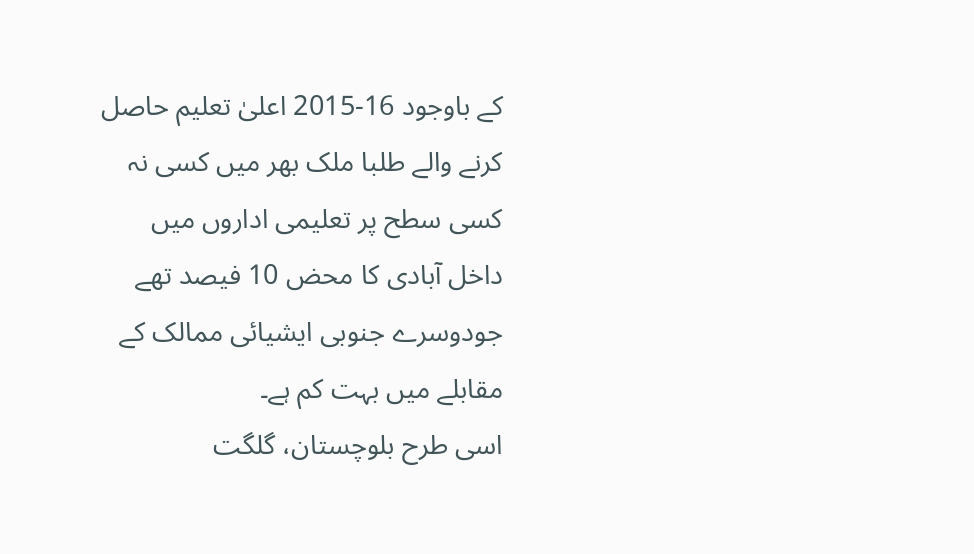کے باوجود 16-2015 اعلیٰ تعلیم حاصل کرنے والے طلبا ملک بھر میں کسی نہ کسی سطح پر تعلیمی اداروں میں داخل آبادی کا محض 10 فیصد تھے جودوسرے جنوبی ایشیائی ممالک کے مقابلے میں بہت کم ہے۔
اسی طرح بلوچستان، گلگت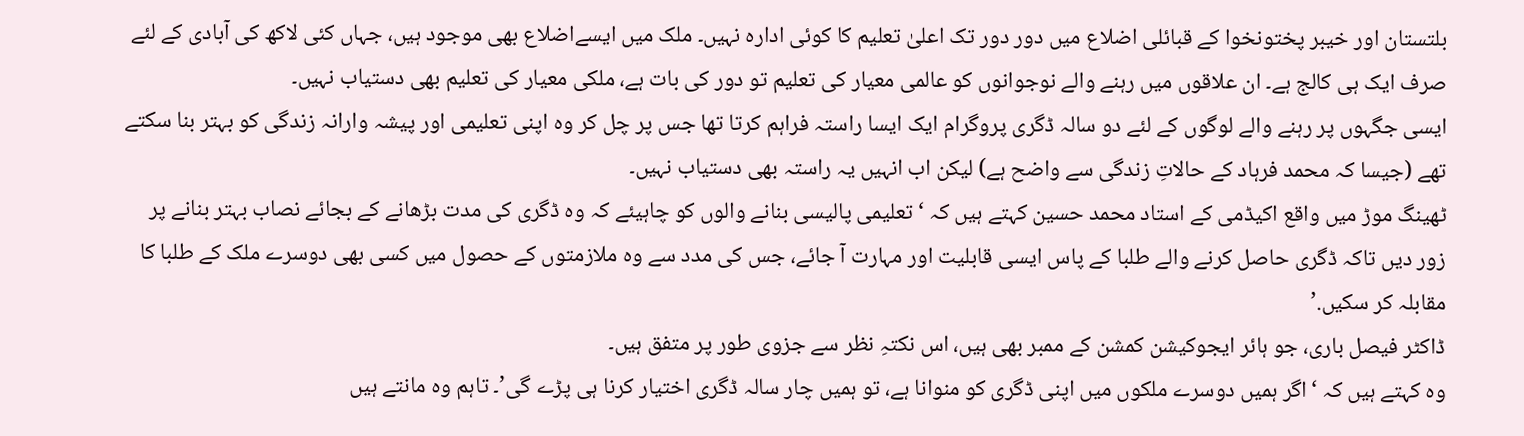بلتستان اور خیبر پختونخوا کے قبائلی اضلاع میں دور دور تک اعلیٰ تعلیم کا کوئی ادارہ نہیں۔ ملک میں ایسےاضلاع بھی موجود ہیں، جہاں کئی لاکھ کی آبادی کے لئے صرف ایک ہی کالج ہے۔ ان علاقوں میں رہنے والے نوجوانوں کو عالمی معیار کی تعلیم تو دور کی بات ہے، ملکی معیار کی تعلیم بھی دستیاب نہیں۔
ایسی جگہوں پر رہنے والے لوگوں کے لئے دو سالہ ڈگری پروگرام ایک ایسا راستہ فراہم کرتا تھا جس پر چل کر وہ اپنی تعلیمی اور پیشہ وارانہ زندگی کو بہتر بنا سکتے تھے (جیسا کہ محمد فرہاد کے حالاتِ زندگی سے واضح ہے) لیکن اب انہیں یہ راستہ بھی دستیاب نہیں۔
ٹھینگ موڑ میں واقع اکیڈمی کے استاد محمد حسین کہتے ہیں کہ ‘تعلیمی پالیسی بنانے والوں کو چاہیئے کہ وہ ڈگری کی مدت بڑھانے کے بجائے نصاب بہتر بنانے پر زور دیں تاکہ ڈگری حاصل کرنے والے طلبا کے پاس ایسی قابلیت اور مہارت آ جائے، جس کی مدد سے وہ ملازمتوں کے حصول میں کسی بھی دوسرے ملک کے طلبا کا مقابلہ کر سکیں.’
ڈاکٹر فیصل باری، جو ہائر ایجوکیشن کمشن کے ممبر بھی ہیں، اس نکتہِ نظر سے جزوی طور پر متفق ہیں۔
وہ کہتے ہیں کہ ‘اگر ہمیں دوسرے ملکوں میں اپنی ڈگری کو منوانا ہے، تو ہمیں چار سالہ ڈگری اختیار کرنا ہی پڑے گی’۔ تاہم وہ مانتے ہیں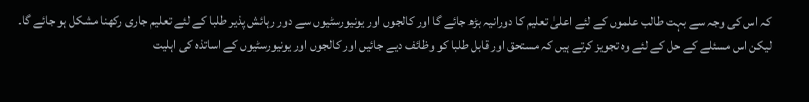کہ اس کی وجہ سے بہت طالب علموں کے لئے اعلیٰ تعلیم کا دورانیہ بڑھ جائے گا اور کالجوں اور یونیورسٹیوں سے دور رہائش پذیر طلبا کے لئے تعلیم جاری رکھنا مشکل ہو جائے گا۔
لیکن اس مسئلے کے حل کے لئے وہ تجویز کرتے ہیں کہ مستحق اور قابل طلبا کو وظائف دیے جائیں اور کالجوں اور یونیورسٹیوں کے اساتذہ کی اہلیت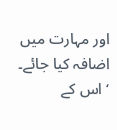اور مہارت میں اضافہ کیا جائے۔ ‘اس کے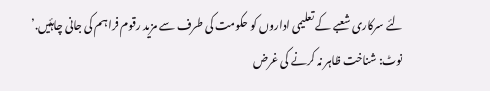لئے سرکاری شعبے کے تعلیمی اداروں کو حکومت کی طرف سے مزید رقوم فراہم کی جانی چاہئیں.’
نوٹ: شناخت ظاہر نہ کرنے کی غرض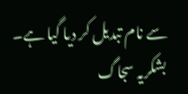سے نام تبدیل کر دیا گیا ہے۔
بشکریہ سجاگ